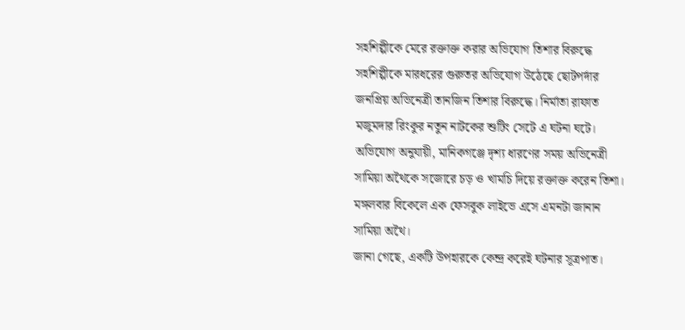সহশিল্পীকে মেরে রক্তাক্ত করার অভিযোগ তিশার বিরুদ্ধে
সহশিল্পীকে মারধরের গুরুতর অভিযোগ উঠেছে ছোটপর্দার জনপ্রিয় অভিনেত্রী তানজিন তিশার বিরুদ্ধে। নির্মাতা রাফাত মজুমদার রিংকুর নতুন নাটকের শুটিং সেটে এ ঘটনা ঘটে।
অভিযোগ অনুযায়ী, মানিকগঞ্জে দৃশ্য ধারণের সময় অভিনেত্রী সামিয়া অথৈকে সজোরে চড় ও খামচি দিয়ে রক্তাক্ত করেন তিশা। মঙ্গলবার বিকেলে এক ফেসবুক লাইভে এসে এমনটা জানান সামিয়া অথৈ।
জানা গেছে, একটি উপহারকে কেন্দ্র করেই ঘটনার সূত্রপাত।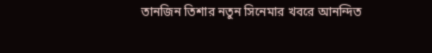তানজিন তিশার নতুন সিনেমার খবরে আনন্দিত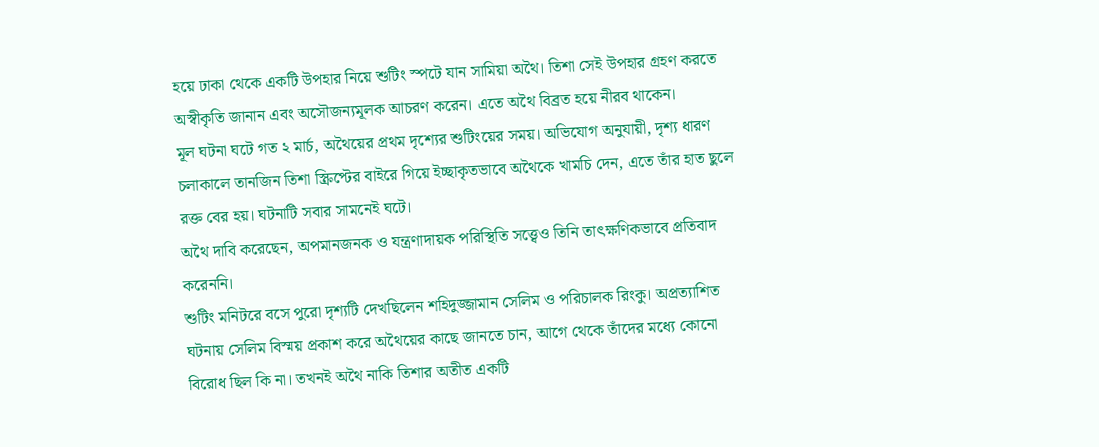হয়ে ঢাকা থেকে একটি উপহার নিয়ে শুটিং স্পটে যান সামিয়া অথৈ। তিশা সেই উপহার গ্রহণ করতে অস্বীকৃতি জানান এবং অসৌজন্যমূলক আচরণ করেন। এতে অথৈ বিব্রত হয়ে নীরব থাকেন।
মূল ঘটনা ঘটে গত ২ মার্চ, অথৈয়ের প্রথম দৃশ্যের শুটিংয়ের সময়। অভিযোগ অনুযায়ী, দৃশ্য ধারণ চলাকালে তানজিন তিশা স্ক্রিপ্টের বাইরে গিয়ে ইচ্ছাকৃতভাবে অথৈকে খামচি দেন, এতে তাঁর হাত ছুলে রক্ত বের হয়। ঘটনাটি সবার সামনেই ঘটে।
অথৈ দাবি করেছেন, অপমানজনক ও যন্ত্রণাদায়ক পরিস্থিতি সত্ত্বেও তিনি তাৎক্ষণিকভাবে প্রতিবাদ করেননি।
শুটিং মনিটরে বসে পুরো দৃশ্যটি দেখছিলেন শহিদুজ্জামান সেলিম ও পরিচালক রিংকু। অপ্রত্যাশিত ঘটনায় সেলিম বিস্ময় প্রকাশ করে অথৈয়ের কাছে জানতে চান, আগে থেকে তাঁদের মধ্যে কোনো বিরোধ ছিল কি না। তখনই অথৈ নাকি তিশার অতীত একটি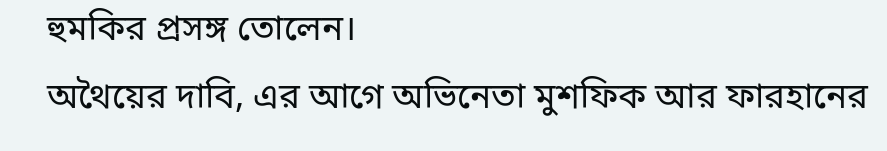হুমকির প্রসঙ্গ তোলেন।
অথৈয়ের দাবি, এর আগে অভিনেতা মুশফিক আর ফারহানের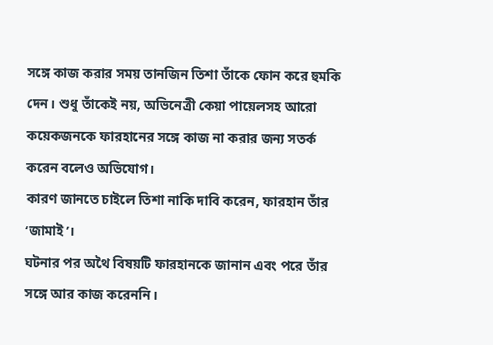সঙ্গে কাজ করার সময় তানজিন তিশা তাঁকে ফোন করে হুমকি দেন। শুধু তাঁকেই নয়, অভিনেত্রী কেয়া পায়েলসহ আরো কয়েকজনকে ফারহানের সঙ্গে কাজ না করার জন্য সতর্ক করেন বলেও অভিযোগ।
কারণ জানতে চাইলে তিশা নাকি দাবি করেন, ফারহান তাঁর ‘জামাই’।
ঘটনার পর অথৈ বিষয়টি ফারহানকে জানান এবং পরে তাঁর সঙ্গে আর কাজ করেননি।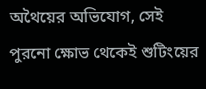অথৈয়ের অভিযোগ, সেই পুরনো ক্ষোভ থেকেই শুটিংয়ের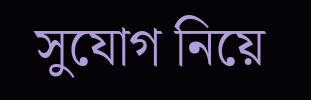সুযোগ নিয়ে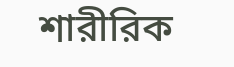শারীরিক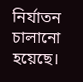নির্যাতন চালানো হয়েছে।